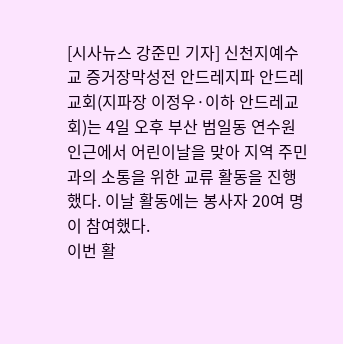[시사뉴스 강준민 기자] 신천지예수교 증거장막성전 안드레지파 안드레교회(지파장 이정우·이하 안드레교회)는 4일 오후 부산 범일동 연수원 인근에서 어린이날을 맞아 지역 주민과의 소통을 위한 교류 활동을 진행했다. 이날 활동에는 봉사자 20여 명이 참여했다.
이번 활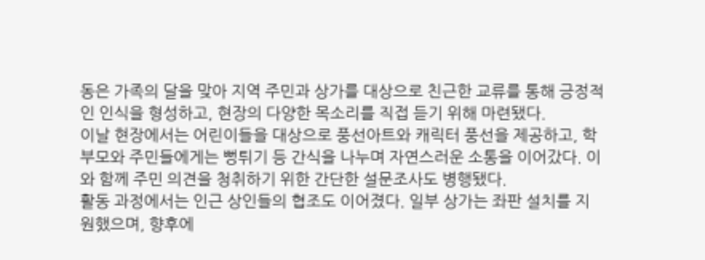동은 가족의 달을 맞아 지역 주민과 상가를 대상으로 친근한 교류를 통해 긍정적인 인식을 형성하고, 현장의 다양한 목소리를 직접 듣기 위해 마련됐다.
이날 현장에서는 어린이들을 대상으로 풍선아트와 캐릭터 풍선을 제공하고, 학부모와 주민들에게는 뻥튀기 등 간식을 나누며 자연스러운 소통을 이어갔다. 이와 함께 주민 의견을 청취하기 위한 간단한 설문조사도 병행됐다.
활동 과정에서는 인근 상인들의 협조도 이어졌다. 일부 상가는 좌판 설치를 지원했으며, 향후에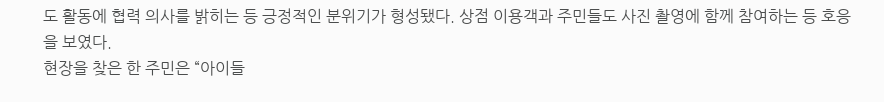도 활동에 협력 의사를 밝히는 등 긍정적인 분위기가 형성됐다. 상점 이용객과 주민들도 사진 촬영에 함께 참여하는 등 호응을 보였다.
현장을 찾은 한 주민은 “아이들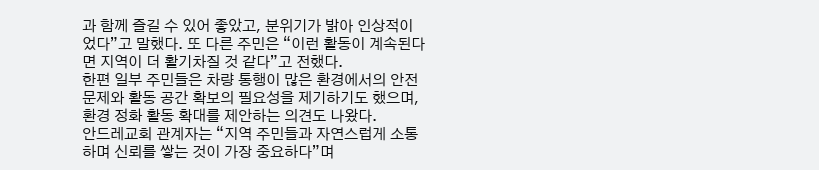과 함께 즐길 수 있어 좋았고, 분위기가 밝아 인상적이었다”고 말했다. 또 다른 주민은 “이런 활동이 계속된다면 지역이 더 활기차질 것 같다”고 전했다.
한편 일부 주민들은 차량 통행이 많은 환경에서의 안전 문제와 활동 공간 확보의 필요성을 제기하기도 했으며, 환경 정화 활동 확대를 제안하는 의견도 나왔다.
안드레교회 관계자는 “지역 주민들과 자연스럽게 소통하며 신뢰를 쌓는 것이 가장 중요하다”며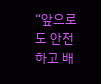“앞으로도 안전하고 배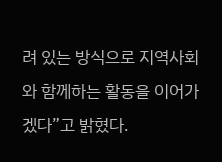려 있는 방식으로 지역사회와 함께하는 활동을 이어가겠다”고 밝혔다.